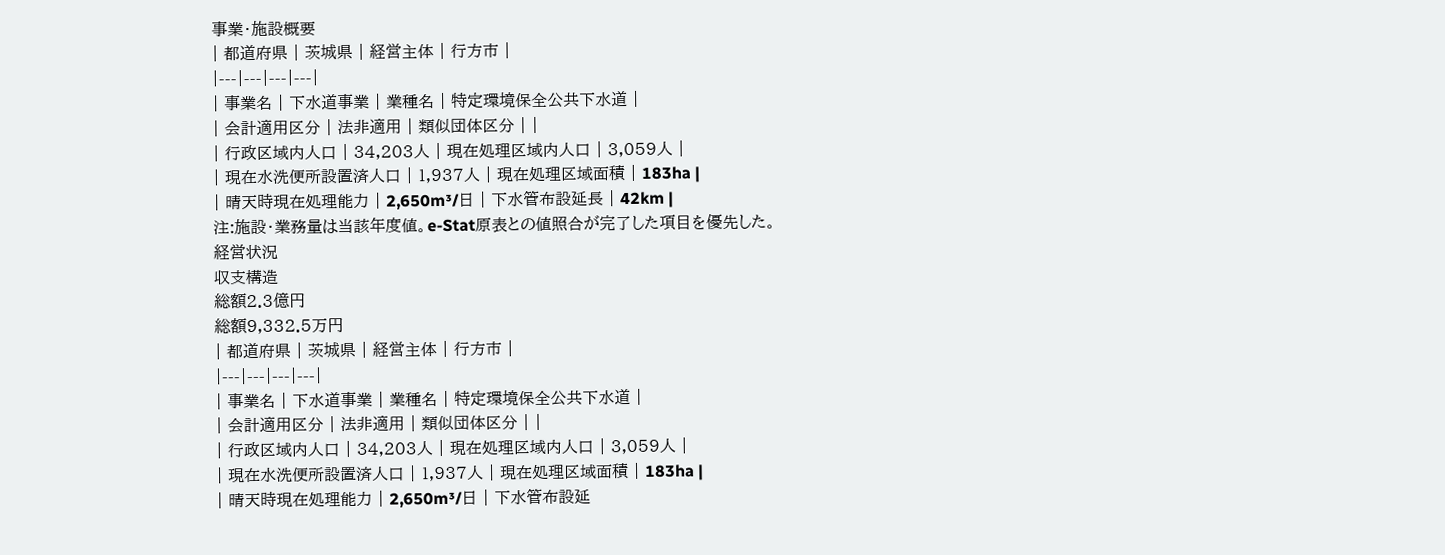事業・施設概要
| 都道府県 | 茨城県 | 経営主体 | 行方市 |
|---|---|---|---|
| 事業名 | 下水道事業 | 業種名 | 特定環境保全公共下水道 |
| 会計適用区分 | 法非適用 | 類似団体区分 | |
| 行政区域内人口 | 34,203人 | 現在処理区域内人口 | 3,059人 |
| 現在水洗便所設置済人口 | 1,937人 | 現在処理区域面積 | 183ha |
| 晴天時現在処理能力 | 2,650m³/日 | 下水管布設延長 | 42km |
注:施設・業務量は当該年度値。e-Stat原表との値照合が完了した項目を優先した。
経営状況
収支構造
総額2.3億円
総額9,332.5万円
| 都道府県 | 茨城県 | 経営主体 | 行方市 |
|---|---|---|---|
| 事業名 | 下水道事業 | 業種名 | 特定環境保全公共下水道 |
| 会計適用区分 | 法非適用 | 類似団体区分 | |
| 行政区域内人口 | 34,203人 | 現在処理区域内人口 | 3,059人 |
| 現在水洗便所設置済人口 | 1,937人 | 現在処理区域面積 | 183ha |
| 晴天時現在処理能力 | 2,650m³/日 | 下水管布設延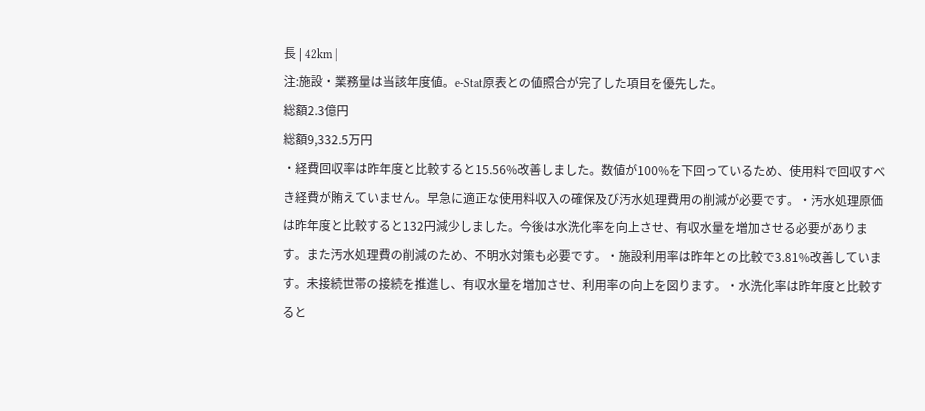長 | 42km |
注:施設・業務量は当該年度値。e-Stat原表との値照合が完了した項目を優先した。
総額2.3億円
総額9,332.5万円
・経費回収率は昨年度と比較すると15.56%改善しました。数値が100%を下回っているため、使用料で回収すべき経費が賄えていません。早急に適正な使用料収入の確保及び汚水処理費用の削減が必要です。・汚水処理原価は昨年度と比較すると132円減少しました。今後は水洗化率を向上させ、有収水量を増加させる必要があります。また汚水処理費の削減のため、不明水対策も必要です。・施設利用率は昨年との比較で3.81%改善しています。未接続世帯の接続を推進し、有収水量を増加させ、利用率の向上を図ります。・水洗化率は昨年度と比較すると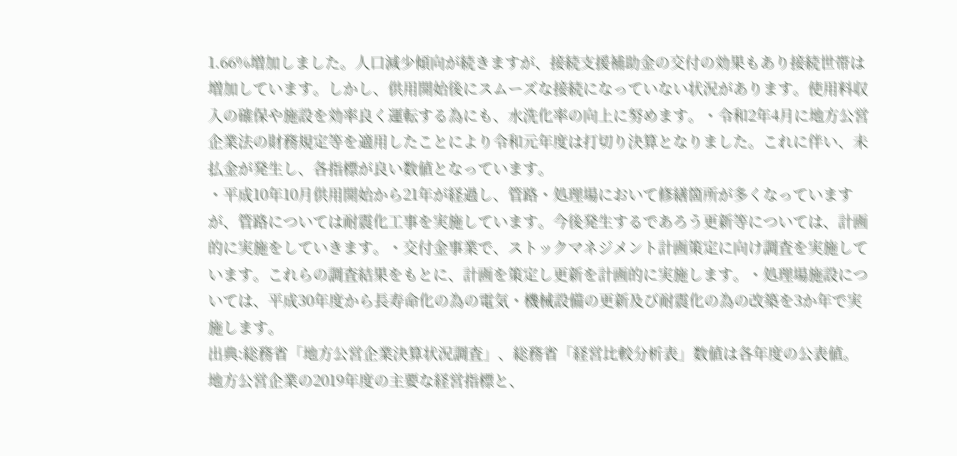1.66%増加しました。人口減少傾向が続きますが、接続支援補助金の交付の効果もあり接続世帯は増加しています。しかし、供用開始後にスムーズな接続になっていない状況があります。使用料収入の確保や施設を効率良く運転する為にも、水洗化率の向上に努めます。・令和2年4月に地方公営企業法の財務規定等を適用したことにより令和元年度は打切り決算となりました。これに伴い、未払金が発生し、各指標が良い数値となっています。
・平成10年10月供用開始から21年が経過し、管路・処理場において修繕箇所が多くなっていますが、管路については耐震化工事を実施しています。今後発生するであろう更新等については、計画的に実施をしていきます。・交付金事業で、ストックマネジメント計画策定に向け調査を実施しています。これらの調査結果をもとに、計画を策定し更新を計画的に実施します。・処理場施設については、平成30年度から長寿命化の為の電気・機械設備の更新及び耐震化の為の改築を3か年で実施します。
出典:総務省「地方公営企業決算状況調査」、総務省「経営比較分析表」数値は各年度の公表値。
地方公営企業の2019年度の主要な経営指標と、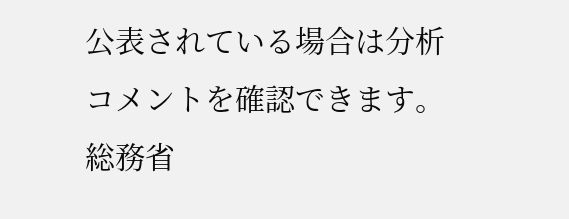公表されている場合は分析コメントを確認できます。
総務省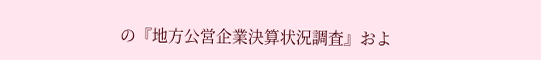の『地方公営企業決算状況調査』およ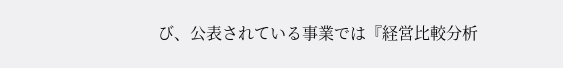び、公表されている事業では『経営比較分析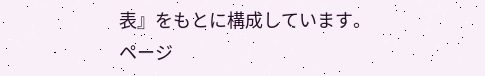表』をもとに構成しています。
ページ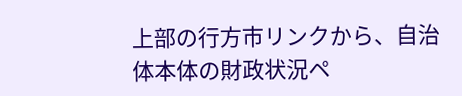上部の行方市リンクから、自治体本体の財政状況ペ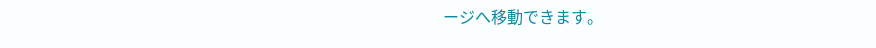ージへ移動できます。